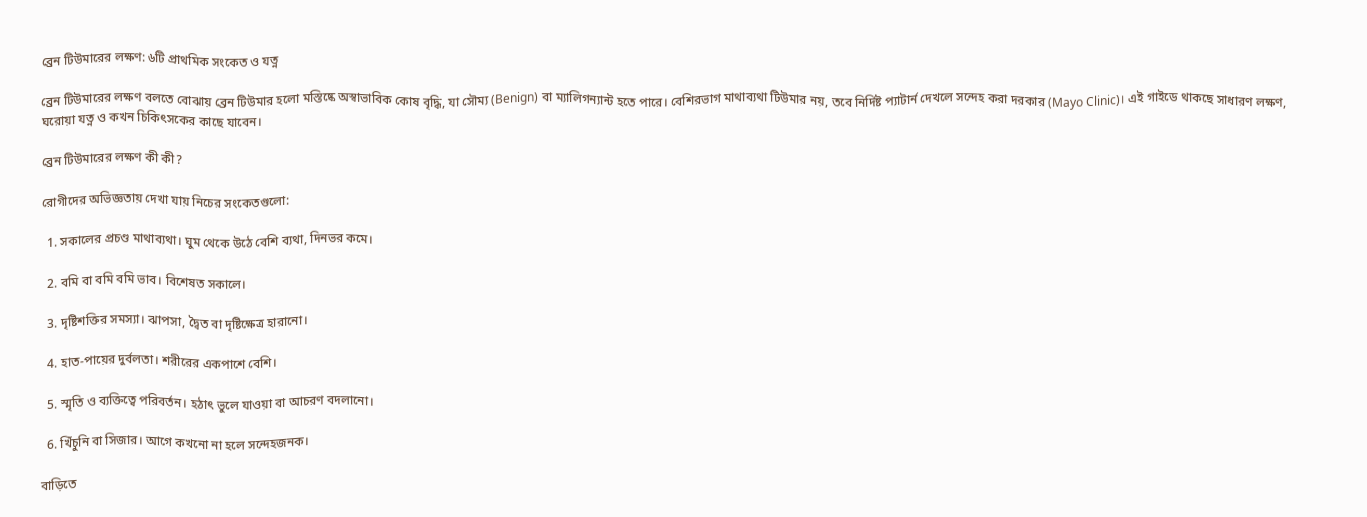ব্রেন টিউমারের লক্ষণ: ৬টি প্রাথমিক সংকেত ও যত্ন

ব্রেন টিউমারের লক্ষণ বলতে বোঝায় ব্রেন টিউমার হলো মস্তিষ্কে অস্বাভাবিক কোষ বৃদ্ধি, যা সৌম্য (Benign) বা ম্যালিগন্যান্ট হতে পারে। বেশিরভাগ মাথাব্যথা টিউমার নয়, তবে নির্দিষ্ট প্যাটার্ন দেখলে সন্দেহ করা দরকার (Mayo Clinic)। এই গাইডে থাকছে সাধারণ লক্ষণ, ঘরোয়া যত্ন ও কখন চিকিৎসকের কাছে যাবেন।

ব্রেন টিউমারের লক্ষণ কী কী?

রোগীদের অভিজ্ঞতায় দেখা যায় নিচের সংকেতগুলো:

  1. সকালের প্রচণ্ড মাথাব্যথা। ঘুম থেকে উঠে বেশি ব্যথা, দিনভর কমে।

  2. বমি বা বমি বমি ভাব। বিশেষত সকালে।

  3. দৃষ্টিশক্তির সমস্যা। ঝাপসা, দ্বৈত বা দৃষ্টিক্ষেত্র হারানো।

  4. হাত-পায়ের দুর্বলতা। শরীরের একপাশে বেশি।

  5. স্মৃতি ও ব্যক্তিত্বে পরিবর্তন। হঠাৎ ভুলে যাওয়া বা আচরণ বদলানো।

  6. খিঁচুনি বা সিজার। আগে কখনো না হলে সন্দেহজনক।

বাড়িতে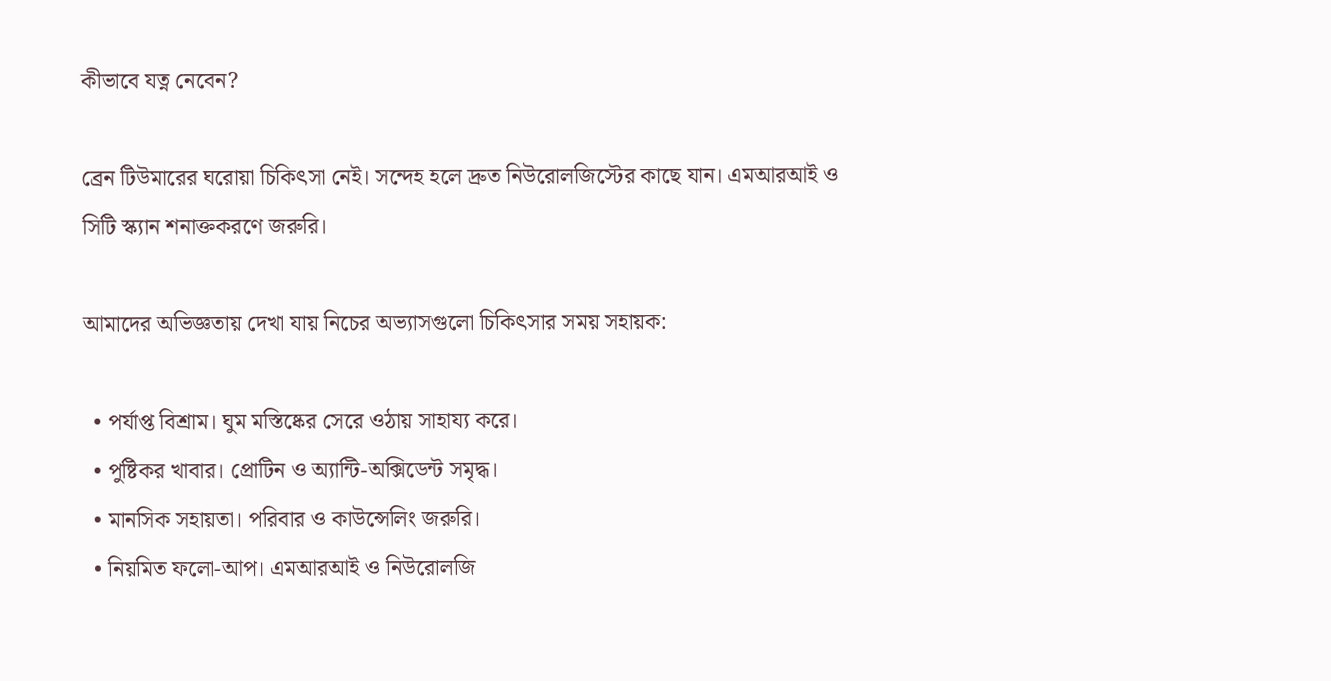কীভাবে যত্ন নেবেন?

ব্রেন টিউমারের ঘরোয়া চিকিৎসা নেই। সন্দেহ হলে দ্রুত নিউরোলজিস্টের কাছে যান। এমআরআই ও সিটি স্ক্যান শনাক্তকরণে জরুরি।

আমাদের অভিজ্ঞতায় দেখা যায় নিচের অভ্যাসগুলো চিকিৎসার সময় সহায়ক:

  • পর্যাপ্ত বিশ্রাম। ঘুম মস্তিষ্কের সেরে ওঠায় সাহায্য করে।
  • পুষ্টিকর খাবার। প্রোটিন ও অ্যান্টি-অক্সিডেন্ট সমৃদ্ধ।
  • মানসিক সহায়তা। পরিবার ও কাউন্সেলিং জরুরি।
  • নিয়মিত ফলো-আপ। এমআরআই ও নিউরোলজি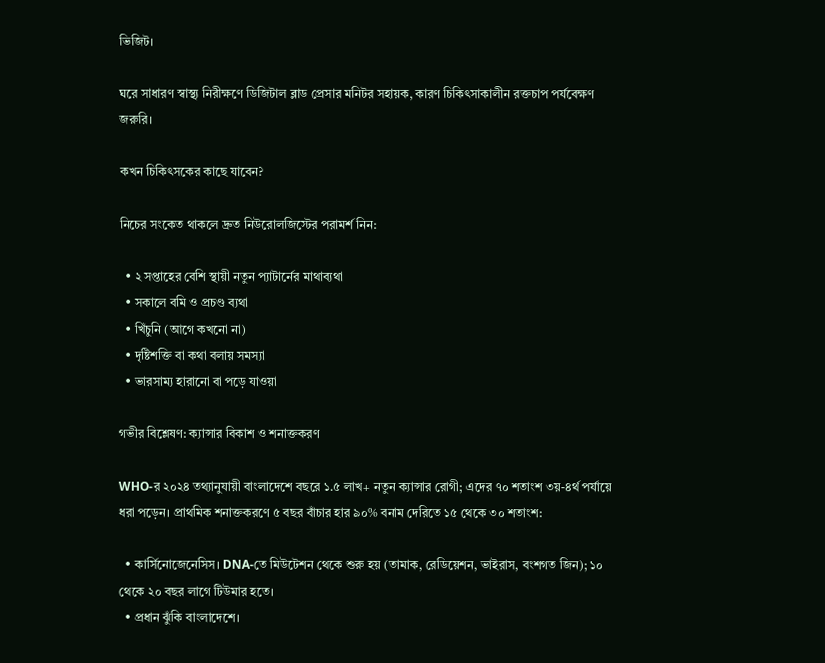ভিজিট।

ঘরে সাধারণ স্বাস্থ্য নিরীক্ষণে ডিজিটাল ব্লাড প্রেসার মনিটর সহায়ক, কারণ চিকিৎসাকালীন রক্তচাপ পর্যবেক্ষণ জরুরি।

কখন চিকিৎসকের কাছে যাবেন?

নিচের সংকেত থাকলে দ্রুত নিউরোলজিস্টের পরামর্শ নিন:

  • ২ সপ্তাহের বেশি স্থায়ী নতুন প্যাটার্নের মাথাব্যথা
  • সকালে বমি ও প্রচণ্ড ব্যথা
  • খিঁচুনি (আগে কখনো না)
  • দৃষ্টিশক্তি বা কথা বলায় সমস্যা
  • ভারসাম্য হারানো বা পড়ে যাওয়া

গভীর বিশ্লেষণ: ক্যান্সার বিকাশ ও শনাক্তকরণ

WHO-র ২০২৪ তথ্যানুযায়ী বাংলাদেশে বছরে ১.৫ লাখ+ নতুন ক্যান্সার রোগী; এদের ৭০ শতাংশ ৩য়-৪র্থ পর্যায়ে ধরা পড়েন। প্রাথমিক শনাক্তকরণে ৫ বছর বাঁচার হার ৯০% বনাম দেরিতে ১৫ থেকে ৩০ শতাংশ:

  • কার্সিনোজেনেসিস। DNA-তে মিউটেশন থেকে শুরু হয় (তামাক, রেডিয়েশন, ভাইরাস, বংশগত জিন); ১০ থেকে ২০ বছর লাগে টিউমার হতে।
  • প্রধান ঝুঁকি বাংলাদেশে।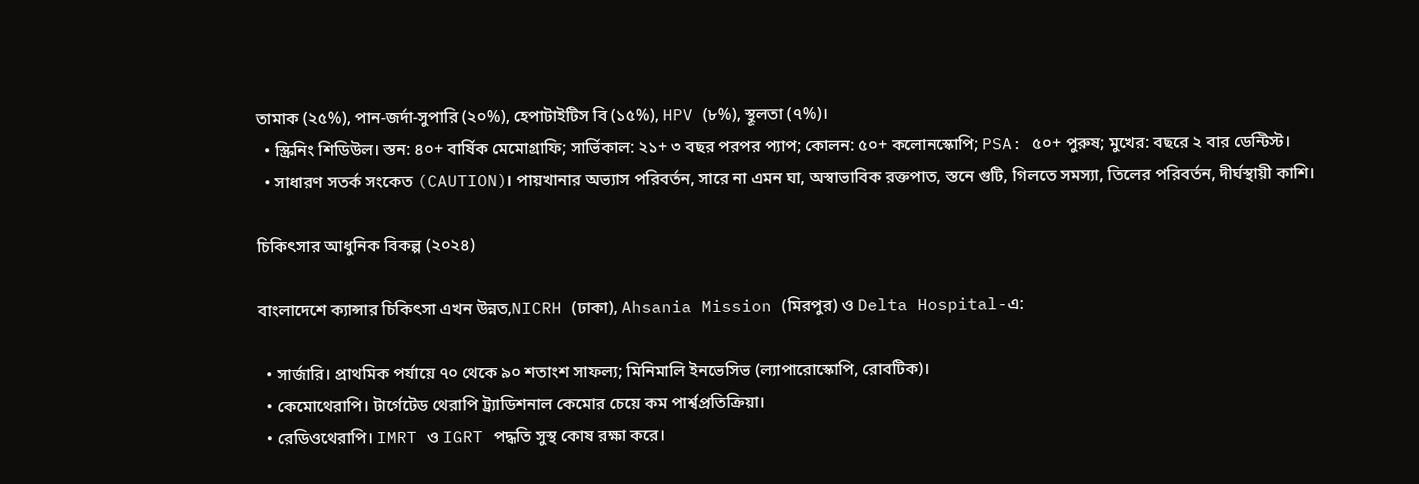তামাক (২৫%), পান-জর্দা-সুপারি (২০%), হেপাটাইটিস বি (১৫%), HPV (৮%), স্থূলতা (৭%)।
  • স্ক্রিনিং শিডিউল। স্তন: ৪০+ বার্ষিক মেমোগ্রাফি; সার্ভিকাল: ২১+ ৩ বছর পরপর প্যাপ; কোলন: ৫০+ কলোনস্কোপি; PSA: ৫০+ পুরুষ; মুখের: বছরে ২ বার ডেন্টিস্ট।
  • সাধারণ সতর্ক সংকেত (CAUTION)। পায়খানার অভ্যাস পরিবর্তন, সারে না এমন ঘা, অস্বাভাবিক রক্তপাত, স্তনে গুটি, গিলতে সমস্যা, তিলের পরিবর্তন, দীর্ঘস্থায়ী কাশি।

চিকিৎসার আধুনিক বিকল্প (২০২৪)

বাংলাদেশে ক্যান্সার চিকিৎসা এখন উন্নত,NICRH (ঢাকা), Ahsania Mission (মিরপুর) ও Delta Hospital-এ:

  • সার্জারি। প্রাথমিক পর্যায়ে ৭০ থেকে ৯০ শতাংশ সাফল্য; মিনিমালি ইনভেসিভ (ল্যাপারোস্কোপি, রোবটিক)।
  • কেমোথেরাপি। টার্গেটেড থেরাপি ট্র্যাডিশনাল কেমোর চেয়ে কম পার্শ্বপ্রতিক্রিয়া।
  • রেডিওথেরাপি। IMRT ও IGRT পদ্ধতি সুস্থ কোষ রক্ষা করে।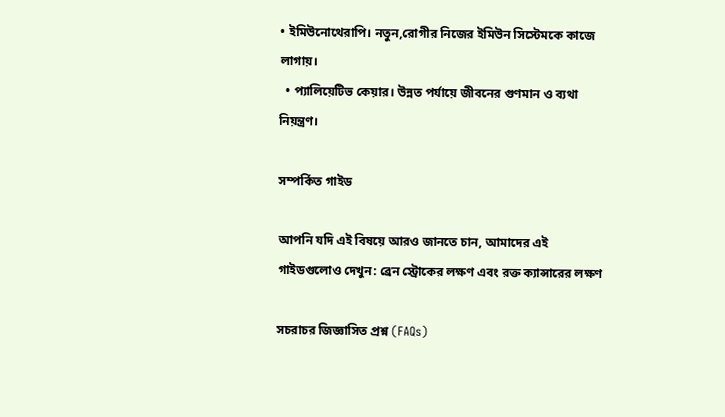• ইমিউনোথেরাপি। নতুন,রোগীর নিজের ইমিউন সিস্টেমকে কাজে লাগায়।
  • প্যালিয়েটিভ কেয়ার। উন্নত পর্যায়ে জীবনের গুণমান ও ব্যথা নিয়ন্ত্রণ।

সম্পর্কিত গাইড

আপনি যদি এই বিষয়ে আরও জানতে চান, আমাদের এই গাইডগুলোও দেখুন: ব্রেন স্ট্রোকের লক্ষণ এবং রক্ত ক্যান্সারের লক্ষণ

সচরাচর জিজ্ঞাসিত প্রশ্ন (FAQs)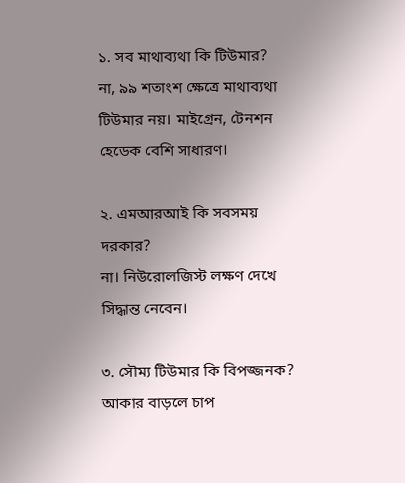১. সব মাথাব্যথা কি টিউমার?
না, ৯৯ শতাংশ ক্ষেত্রে মাথাব্যথা টিউমার নয়। মাইগ্রেন, টেনশন হেডেক বেশি সাধারণ।

২. এমআরআই কি সবসময় দরকার?
না। নিউরোলজিস্ট লক্ষণ দেখে সিদ্ধান্ত নেবেন।

৩. সৌম্য টিউমার কি বিপজ্জনক?
আকার বাড়লে চাপ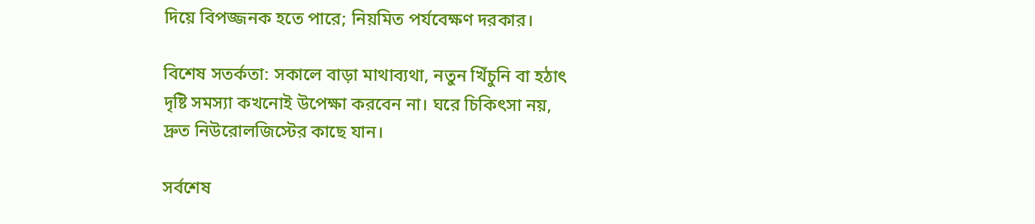দিয়ে বিপজ্জনক হতে পারে; নিয়মিত পর্যবেক্ষণ দরকার।

বিশেষ সতর্কতা: সকালে বাড়া মাথাব্যথা, নতুন খিঁচুনি বা হঠাৎ দৃষ্টি সমস্যা কখনোই উপেক্ষা করবেন না। ঘরে চিকিৎসা নয়, দ্রুত নিউরোলজিস্টের কাছে যান।

সর্বশেষ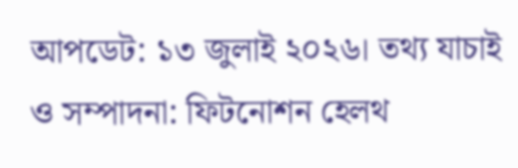আপডেট: ১৩ জুলাই ২০২৬। তথ্য যাচাই ও সম্পাদনা: ফিটনোশন হেলথ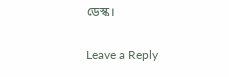ডেস্ক।

Leave a Reply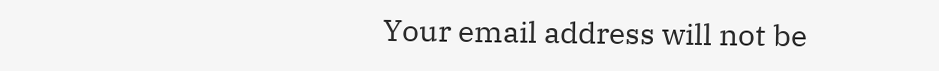Your email address will not be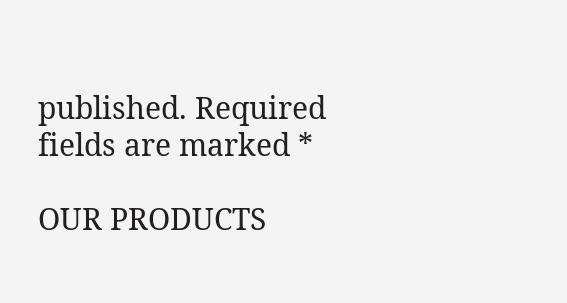published. Required fields are marked *

OUR PRODUCTS